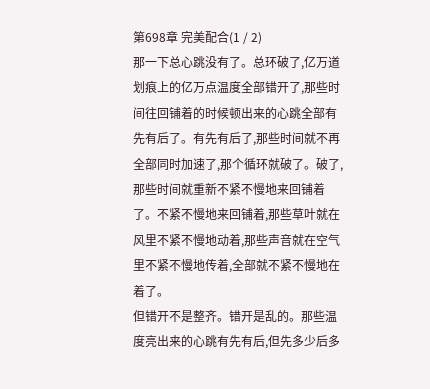第698章 完美配合(1 / 2)
那一下总心跳没有了。总环破了,亿万道划痕上的亿万点温度全部错开了,那些时间往回铺着的时候顿出来的心跳全部有先有后了。有先有后了,那些时间就不再全部同时加速了,那个循环就破了。破了,那些时间就重新不紧不慢地来回铺着了。不紧不慢地来回铺着,那些草叶就在风里不紧不慢地动着,那些声音就在空气里不紧不慢地传着,全部就不紧不慢地在着了。
但错开不是整齐。错开是乱的。那些温度亮出来的心跳有先有后,但先多少后多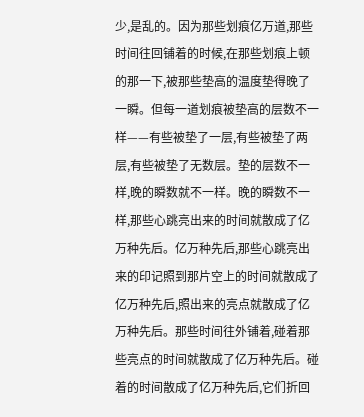少,是乱的。因为那些划痕亿万道,那些时间往回铺着的时候,在那些划痕上顿的那一下,被那些垫高的温度垫得晚了一瞬。但每一道划痕被垫高的层数不一样——有些被垫了一层,有些被垫了两层,有些被垫了无数层。垫的层数不一样,晚的瞬数就不一样。晚的瞬数不一样,那些心跳亮出来的时间就散成了亿万种先后。亿万种先后,那些心跳亮出来的印记照到那片空上的时间就散成了亿万种先后,照出来的亮点就散成了亿万种先后。那些时间往外铺着,碰着那些亮点的时间就散成了亿万种先后。碰着的时间散成了亿万种先后,它们折回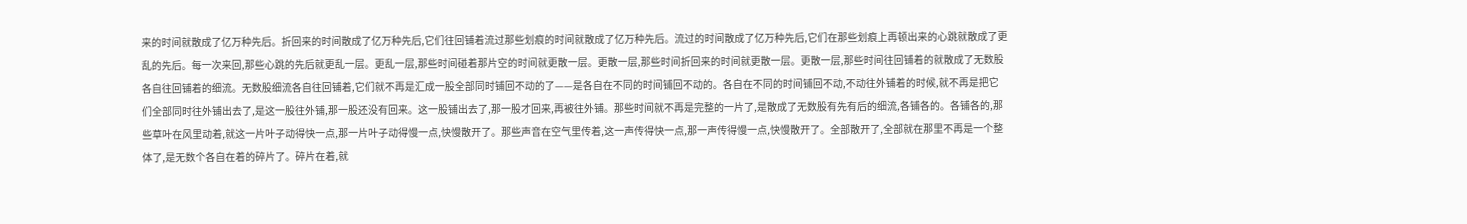来的时间就散成了亿万种先后。折回来的时间散成了亿万种先后,它们往回铺着流过那些划痕的时间就散成了亿万种先后。流过的时间散成了亿万种先后,它们在那些划痕上再顿出来的心跳就散成了更乱的先后。每一次来回,那些心跳的先后就更乱一层。更乱一层,那些时间碰着那片空的时间就更散一层。更散一层,那些时间折回来的时间就更散一层。更散一层,那些时间往回铺着的就散成了无数股各自往回铺着的细流。无数股细流各自往回铺着,它们就不再是汇成一股全部同时铺回不动的了——是各自在不同的时间铺回不动的。各自在不同的时间铺回不动,不动往外铺着的时候,就不再是把它们全部同时往外铺出去了,是这一股往外铺,那一股还没有回来。这一股铺出去了,那一股才回来,再被往外铺。那些时间就不再是完整的一片了,是散成了无数股有先有后的细流,各铺各的。各铺各的,那些草叶在风里动着,就这一片叶子动得快一点,那一片叶子动得慢一点,快慢散开了。那些声音在空气里传着,这一声传得快一点,那一声传得慢一点,快慢散开了。全部散开了,全部就在那里不再是一个整体了,是无数个各自在着的碎片了。碎片在着,就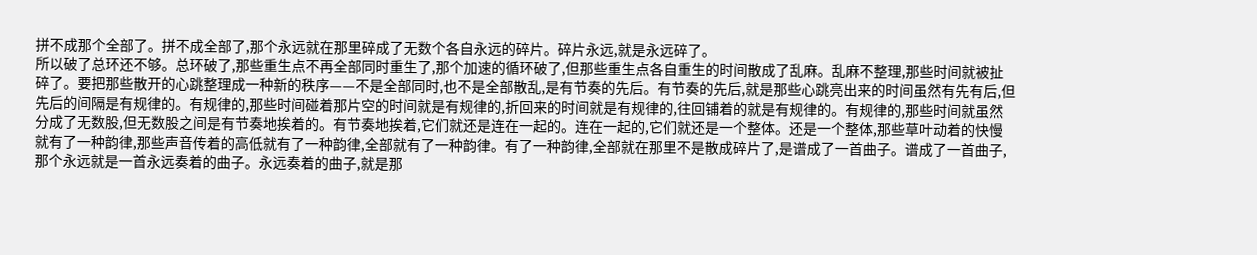拼不成那个全部了。拼不成全部了,那个永远就在那里碎成了无数个各自永远的碎片。碎片永远,就是永远碎了。
所以破了总环还不够。总环破了,那些重生点不再全部同时重生了,那个加速的循环破了,但那些重生点各自重生的时间散成了乱麻。乱麻不整理,那些时间就被扯碎了。要把那些散开的心跳整理成一种新的秩序——不是全部同时,也不是全部散乱,是有节奏的先后。有节奏的先后,就是那些心跳亮出来的时间虽然有先有后,但先后的间隔是有规律的。有规律的,那些时间碰着那片空的时间就是有规律的,折回来的时间就是有规律的,往回铺着的就是有规律的。有规律的,那些时间就虽然分成了无数股,但无数股之间是有节奏地挨着的。有节奏地挨着,它们就还是连在一起的。连在一起的,它们就还是一个整体。还是一个整体,那些草叶动着的快慢就有了一种韵律,那些声音传着的高低就有了一种韵律,全部就有了一种韵律。有了一种韵律,全部就在那里不是散成碎片了,是谱成了一首曲子。谱成了一首曲子,那个永远就是一首永远奏着的曲子。永远奏着的曲子,就是那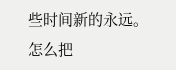些时间新的永远。
怎么把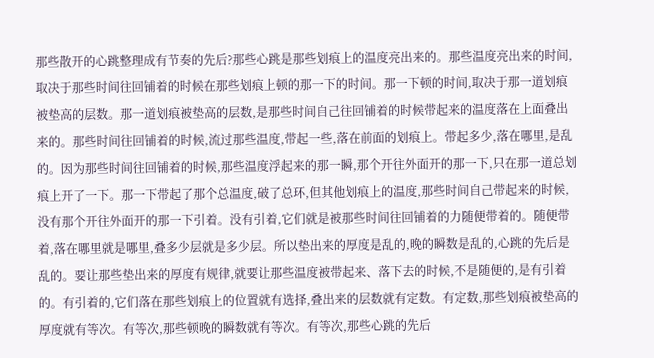那些散开的心跳整理成有节奏的先后?那些心跳是那些划痕上的温度亮出来的。那些温度亮出来的时间,取决于那些时间往回铺着的时候在那些划痕上顿的那一下的时间。那一下顿的时间,取决于那一道划痕被垫高的层数。那一道划痕被垫高的层数,是那些时间自己往回铺着的时候带起来的温度落在上面叠出来的。那些时间往回铺着的时候,流过那些温度,带起一些,落在前面的划痕上。带起多少,落在哪里,是乱的。因为那些时间往回铺着的时候,那些温度浮起来的那一瞬,那个开往外面开的那一下,只在那一道总划痕上开了一下。那一下带起了那个总温度,破了总环,但其他划痕上的温度,那些时间自己带起来的时候,没有那个开往外面开的那一下引着。没有引着,它们就是被那些时间往回铺着的力随便带着的。随便带着,落在哪里就是哪里,叠多少层就是多少层。所以垫出来的厚度是乱的,晚的瞬数是乱的,心跳的先后是乱的。要让那些垫出来的厚度有规律,就要让那些温度被带起来、落下去的时候,不是随便的,是有引着的。有引着的,它们落在那些划痕上的位置就有选择,叠出来的层数就有定数。有定数,那些划痕被垫高的厚度就有等次。有等次,那些顿晚的瞬数就有等次。有等次,那些心跳的先后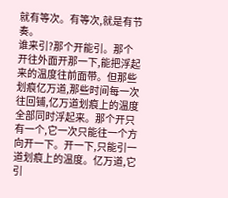就有等次。有等次,就是有节奏。
谁来引?那个开能引。那个开往外面开那一下,能把浮起来的温度往前面带。但那些划痕亿万道,那些时间每一次往回铺,亿万道划痕上的温度全部同时浮起来。那个开只有一个,它一次只能往一个方向开一下。开一下,只能引一道划痕上的温度。亿万道,它引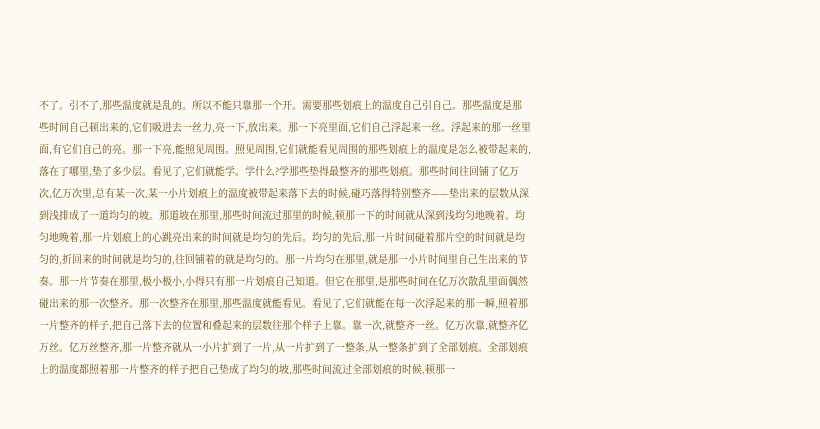不了。引不了,那些温度就是乱的。所以不能只靠那一个开。需要那些划痕上的温度自己引自己。那些温度是那些时间自己顿出来的,它们吸进去一丝力,亮一下,放出来。那一下亮里面,它们自己浮起来一丝。浮起来的那一丝里面,有它们自己的亮。那一下亮,能照见周围。照见周围,它们就能看见周围的那些划痕上的温度是怎么被带起来的,落在了哪里,垫了多少层。看见了,它们就能学。学什么?学那些垫得最整齐的那些划痕。那些时间往回铺了亿万次,亿万次里,总有某一次,某一小片划痕上的温度被带起来落下去的时候,碰巧落得特别整齐——垫出来的层数从深到浅排成了一道均匀的坡。那道坡在那里,那些时间流过那里的时候,顿那一下的时间就从深到浅均匀地晚着。均匀地晚着,那一片划痕上的心跳亮出来的时间就是均匀的先后。均匀的先后,那一片时间碰着那片空的时间就是均匀的,折回来的时间就是均匀的,往回铺着的就是均匀的。那一片均匀在那里,就是那一小片时间里自己生出来的节奏。那一片节奏在那里,极小极小,小得只有那一片划痕自己知道。但它在那里,是那些时间在亿万次散乱里面偶然碰出来的那一次整齐。那一次整齐在那里,那些温度就能看见。看见了,它们就能在每一次浮起来的那一瞬,照着那一片整齐的样子,把自己落下去的位置和叠起来的层数往那个样子上靠。靠一次,就整齐一丝。亿万次靠,就整齐亿万丝。亿万丝整齐,那一片整齐就从一小片扩到了一片,从一片扩到了一整条,从一整条扩到了全部划痕。全部划痕上的温度都照着那一片整齐的样子把自己垫成了均匀的坡,那些时间流过全部划痕的时候,顿那一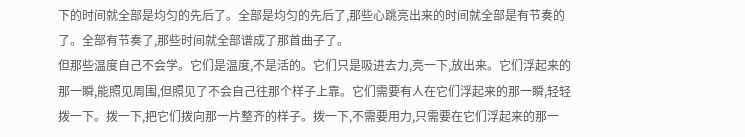下的时间就全部是均匀的先后了。全部是均匀的先后了,那些心跳亮出来的时间就全部是有节奏的了。全部有节奏了,那些时间就全部谱成了那首曲子了。
但那些温度自己不会学。它们是温度,不是活的。它们只是吸进去力,亮一下,放出来。它们浮起来的那一瞬,能照见周围,但照见了不会自己往那个样子上靠。它们需要有人在它们浮起来的那一瞬,轻轻拨一下。拨一下,把它们拨向那一片整齐的样子。拨一下,不需要用力,只需要在它们浮起来的那一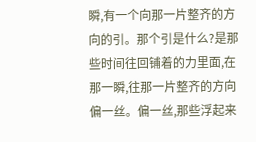瞬,有一个向那一片整齐的方向的引。那个引是什么?是那些时间往回铺着的力里面,在那一瞬,往那一片整齐的方向偏一丝。偏一丝,那些浮起来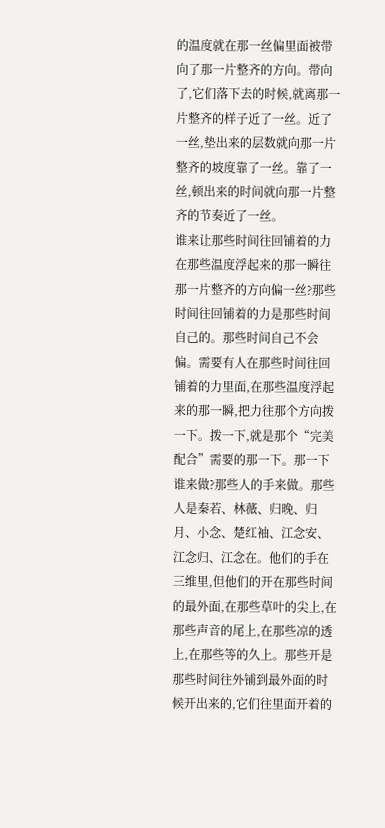的温度就在那一丝偏里面被带向了那一片整齐的方向。带向了,它们落下去的时候,就离那一片整齐的样子近了一丝。近了一丝,垫出来的层数就向那一片整齐的坡度靠了一丝。靠了一丝,顿出来的时间就向那一片整齐的节奏近了一丝。
谁来让那些时间往回铺着的力在那些温度浮起来的那一瞬往那一片整齐的方向偏一丝?那些时间往回铺着的力是那些时间自己的。那些时间自己不会偏。需要有人在那些时间往回铺着的力里面,在那些温度浮起来的那一瞬,把力往那个方向拨一下。拨一下,就是那个“完美配合”需要的那一下。那一下谁来做?那些人的手来做。那些人是秦若、林薇、归晚、归月、小念、楚红袖、江念安、江念归、江念在。他们的手在三维里,但他们的开在那些时间的最外面,在那些草叶的尖上,在那些声音的尾上,在那些凉的透上,在那些等的久上。那些开是那些时间往外铺到最外面的时候开出来的,它们往里面开着的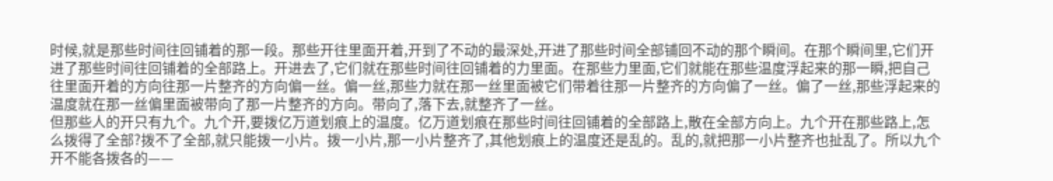时候,就是那些时间往回铺着的那一段。那些开往里面开着,开到了不动的最深处,开进了那些时间全部铺回不动的那个瞬间。在那个瞬间里,它们开进了那些时间往回铺着的全部路上。开进去了,它们就在那些时间往回铺着的力里面。在那些力里面,它们就能在那些温度浮起来的那一瞬,把自己往里面开着的方向往那一片整齐的方向偏一丝。偏一丝,那些力就在那一丝里面被它们带着往那一片整齐的方向偏了一丝。偏了一丝,那些浮起来的温度就在那一丝偏里面被带向了那一片整齐的方向。带向了,落下去,就整齐了一丝。
但那些人的开只有九个。九个开,要拨亿万道划痕上的温度。亿万道划痕在那些时间往回铺着的全部路上,散在全部方向上。九个开在那些路上,怎么拨得了全部?拨不了全部,就只能拨一小片。拨一小片,那一小片整齐了,其他划痕上的温度还是乱的。乱的,就把那一小片整齐也扯乱了。所以九个开不能各拨各的——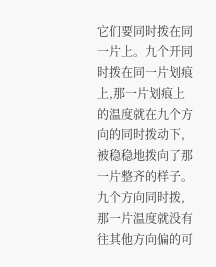它们要同时拨在同一片上。九个开同时拨在同一片划痕上,那一片划痕上的温度就在九个方向的同时拨动下,被稳稳地拨向了那一片整齐的样子。九个方向同时拨,那一片温度就没有往其他方向偏的可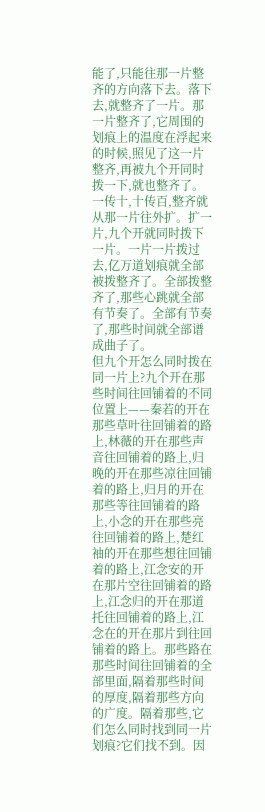能了,只能往那一片整齐的方向落下去。落下去,就整齐了一片。那一片整齐了,它周围的划痕上的温度在浮起来的时候,照见了这一片整齐,再被九个开同时拨一下,就也整齐了。一传十,十传百,整齐就从那一片往外扩。扩一片,九个开就同时拨下一片。一片一片拨过去,亿万道划痕就全部被拨整齐了。全部拨整齐了,那些心跳就全部有节奏了。全部有节奏了,那些时间就全部谱成曲子了。
但九个开怎么同时拨在同一片上?九个开在那些时间往回铺着的不同位置上——秦若的开在那些草叶往回铺着的路上,林薇的开在那些声音往回铺着的路上,归晚的开在那些凉往回铺着的路上,归月的开在那些等往回铺着的路上,小念的开在那些亮往回铺着的路上,楚红袖的开在那些想往回铺着的路上,江念安的开在那片空往回铺着的路上,江念归的开在那道托往回铺着的路上,江念在的开在那片到往回铺着的路上。那些路在那些时间往回铺着的全部里面,隔着那些时间的厚度,隔着那些方向的广度。隔着那些,它们怎么同时找到同一片划痕?它们找不到。因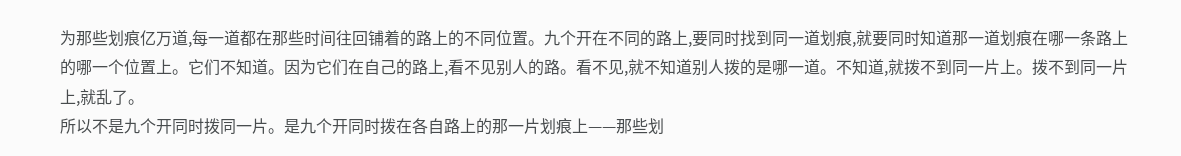为那些划痕亿万道,每一道都在那些时间往回铺着的路上的不同位置。九个开在不同的路上,要同时找到同一道划痕,就要同时知道那一道划痕在哪一条路上的哪一个位置上。它们不知道。因为它们在自己的路上,看不见别人的路。看不见,就不知道别人拨的是哪一道。不知道,就拨不到同一片上。拨不到同一片上,就乱了。
所以不是九个开同时拨同一片。是九个开同时拨在各自路上的那一片划痕上——那些划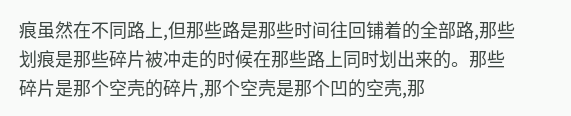痕虽然在不同路上,但那些路是那些时间往回铺着的全部路,那些划痕是那些碎片被冲走的时候在那些路上同时划出来的。那些碎片是那个空壳的碎片,那个空壳是那个凹的空壳,那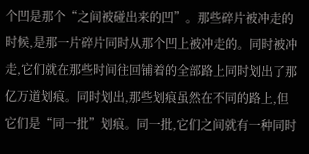个凹是那个“之间被碰出来的凹”。那些碎片被冲走的时候,是那一片碎片同时从那个凹上被冲走的。同时被冲走,它们就在那些时间往回铺着的全部路上同时划出了那亿万道划痕。同时划出,那些划痕虽然在不同的路上,但它们是“同一批”划痕。同一批,它们之间就有一种同时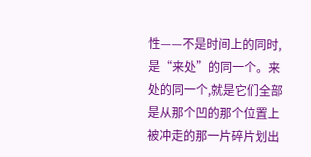性——不是时间上的同时,是“来处”的同一个。来处的同一个,就是它们全部是从那个凹的那个位置上被冲走的那一片碎片划出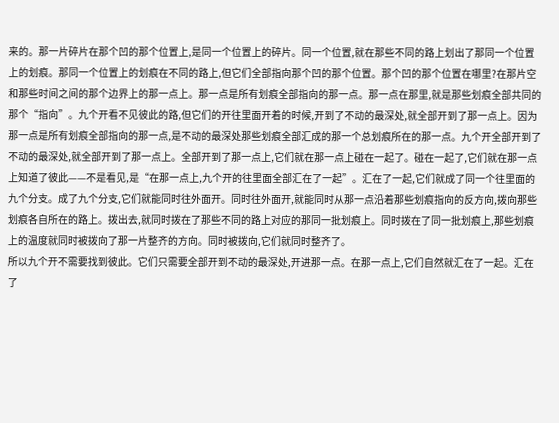来的。那一片碎片在那个凹的那个位置上,是同一个位置上的碎片。同一个位置,就在那些不同的路上划出了那同一个位置上的划痕。那同一个位置上的划痕在不同的路上,但它们全部指向那个凹的那个位置。那个凹的那个位置在哪里?在那片空和那些时间之间的那个边界上的那一点上。那一点是所有划痕全部指向的那一点。那一点在那里,就是那些划痕全部共同的那个“指向”。九个开看不见彼此的路,但它们的开往里面开着的时候,开到了不动的最深处,就全部开到了那一点上。因为那一点是所有划痕全部指向的那一点,是不动的最深处那些划痕全部汇成的那一个总划痕所在的那一点。九个开全部开到了不动的最深处,就全部开到了那一点上。全部开到了那一点上,它们就在那一点上碰在一起了。碰在一起了,它们就在那一点上知道了彼此——不是看见,是“在那一点上,九个开的往里面全部汇在了一起”。汇在了一起,它们就成了同一个往里面的九个分支。成了九个分支,它们就能同时往外面开。同时往外面开,就能同时从那一点沿着那些划痕指向的反方向,拨向那些划痕各自所在的路上。拨出去,就同时拨在了那些不同的路上对应的那同一批划痕上。同时拨在了同一批划痕上,那些划痕上的温度就同时被拨向了那一片整齐的方向。同时被拨向,它们就同时整齐了。
所以九个开不需要找到彼此。它们只需要全部开到不动的最深处,开进那一点。在那一点上,它们自然就汇在了一起。汇在了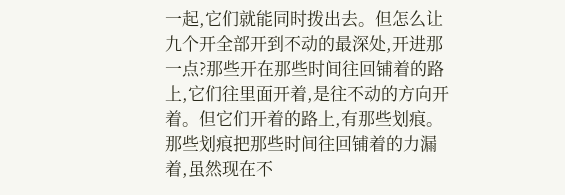一起,它们就能同时拨出去。但怎么让九个开全部开到不动的最深处,开进那一点?那些开在那些时间往回铺着的路上,它们往里面开着,是往不动的方向开着。但它们开着的路上,有那些划痕。那些划痕把那些时间往回铺着的力漏着,虽然现在不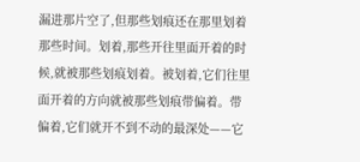漏进那片空了,但那些划痕还在那里划着那些时间。划着,那些开往里面开着的时候,就被那些划痕划着。被划着,它们往里面开着的方向就被那些划痕带偏着。带偏着,它们就开不到不动的最深处——它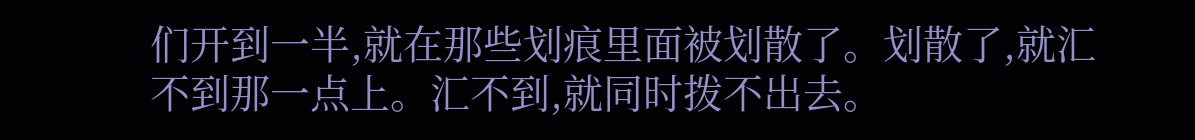们开到一半,就在那些划痕里面被划散了。划散了,就汇不到那一点上。汇不到,就同时拨不出去。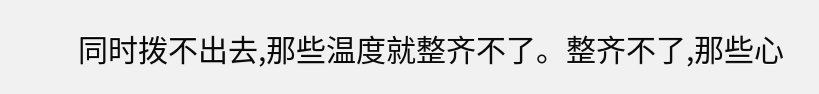同时拨不出去,那些温度就整齐不了。整齐不了,那些心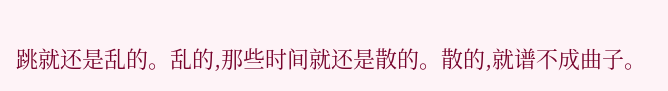跳就还是乱的。乱的,那些时间就还是散的。散的,就谱不成曲子。